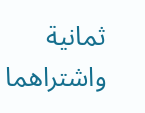ثمانية واشتراهما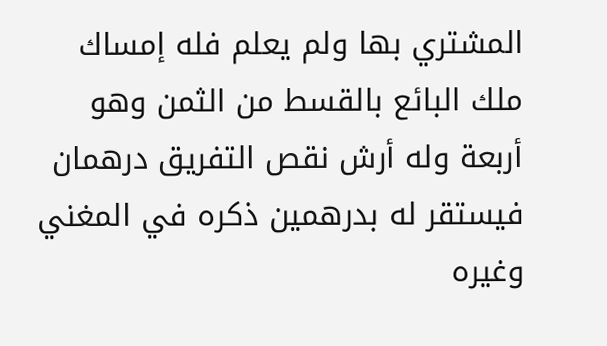المشتري بها ولم يعلم فله إمساك ملك البائع بالقسط من الثمن وهو أربعة وله أرش نقص التفريق درهمان فيستقر له بدرهمين ذكره في المغني وغيره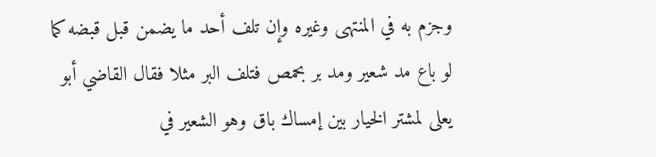وجزم به في المنتهى وغيره وإن تلف أحد ما يضمن قبل قبضه كما لو باع مد شعير ومد بر بحمص فتلف البر مثلا فقال القاضي أبو يعلى لمشتر الخيار بين إمساك باق وهو الشعير في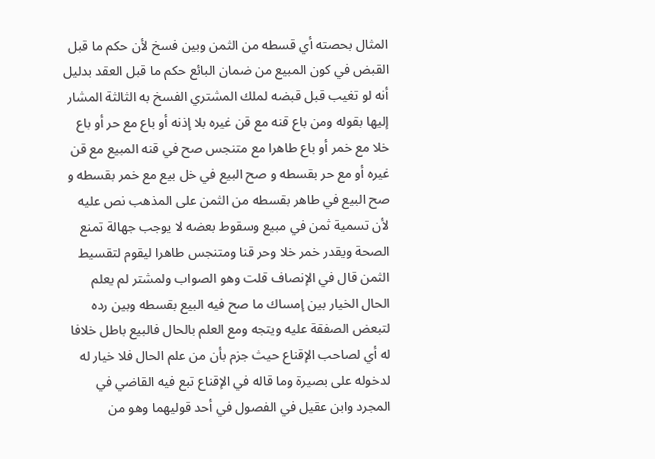المثال بحصته أي قسطه من الثمن وبين فسخ لأن حكم ما قبل القبض في كون المبيع من ضمان البائع حكم ما قبل العقد بدليل أنه لو تغيب قبل قبضه لملك المشتري الفسخ به الثالثة المشار إليها بقوله ومن باع قنه مع قن غيره بلا إذنه أو باع مع حر أو باع خلا مع خمر أو باع طاهرا مع متنجس صح في قنه المبيع مع قن غيره أو مع حر بقسطه و صح البيع في خل بيع مع خمر بقسطه و صح البيع في طاهر بقسطه من الثمن على المذهب نص عليه لأن تسمية ثمن في مبيع وسقوط بعضه لا يوجب جهالة تمنع الصحة ويقدر خمر خلا وحر قنا ومتنجس طاهرا ليقوم لتقسيط الثمن قال في الإنصاف قلت وهو الصواب ولمشتر لم يعلم الحال الخيار بين إمساك ما صح فيه البيع بقسطه وبين رده لتبعض الصفقة عليه ويتجه ومع العلم بالحال فالبيع باطل خلافا له أي لصاحب الإقناع حيث جزم بأن من علم الحال فلا خيار له لدخوله على بصيرة وما قاله في الإقناع تبع فيه القاضي في المجرد وابن عقيل في الفصول في أحد قوليهما وهو من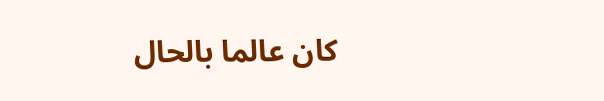كان عالما بالحال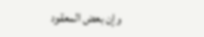وإن بعض المعقود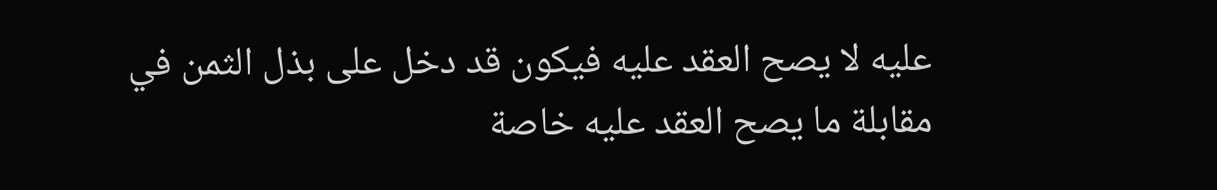عليه لا يصح العقد عليه فيكون قد دخل على بذل الثمن في مقابلة ما يصح العقد عليه خاصة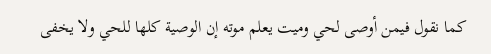كما نقول فيمن أوصى لحي وميت يعلم موته إن الوصية كلها للحي ولا يخفى